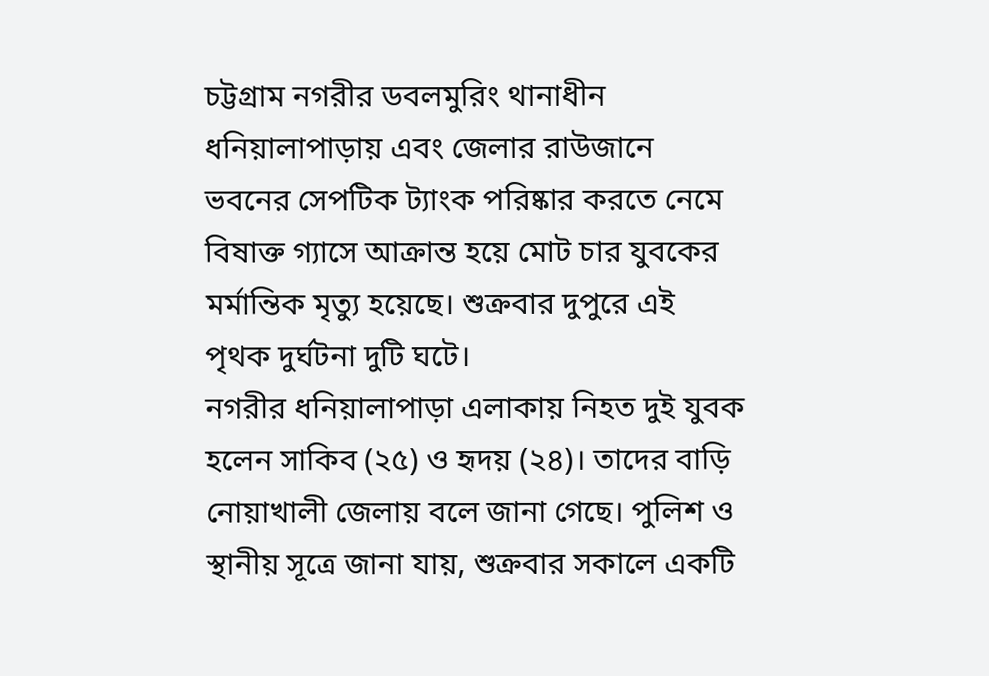চট্টগ্রাম নগরীর ডবলমুরিং থানাধীন ধনিয়ালাপাড়ায় এবং জেলার রাউজানে ভবনের সেপটিক ট্যাংক পরিষ্কার করতে নেমে বিষাক্ত গ্যাসে আক্রান্ত হয়ে মোট চার যুবকের মর্মান্তিক মৃত্যু হয়েছে। শুক্রবার দুপুরে এই পৃথক দুর্ঘটনা দুটি ঘটে।
নগরীর ধনিয়ালাপাড়া এলাকায় নিহত দুই যুবক হলেন সাকিব (২৫) ও হৃদয় (২৪)। তাদের বাড়ি নোয়াখালী জেলায় বলে জানা গেছে। পুলিশ ও স্থানীয় সূত্রে জানা যায়, শুক্রবার সকালে একটি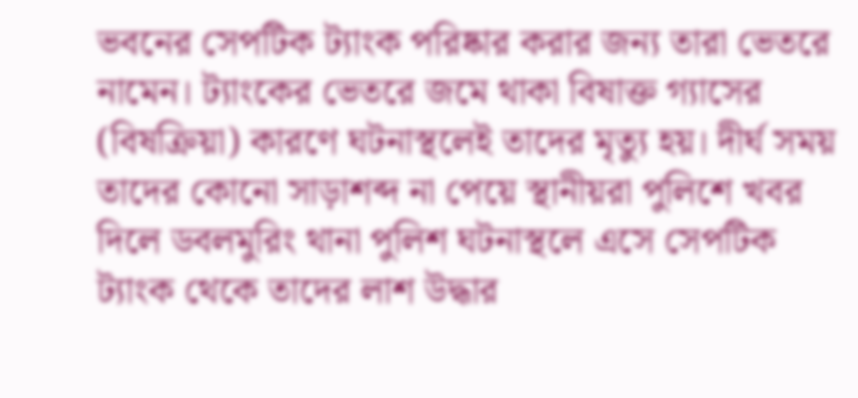ভবনের সেপটিক ট্যাংক পরিষ্কার করার জন্য তারা ভেতরে নামেন। ট্যাংকের ভেতরে জমে থাকা বিষাক্ত গ্যাসের (বিষক্রিয়া) কারণে ঘটনাস্থলেই তাদের মৃত্যু হয়। দীর্ঘ সময় তাদের কোনো সাড়াশব্দ না পেয়ে স্থানীয়রা পুলিশে খবর দিলে ডবলমুরিং থানা পুলিশ ঘটনাস্থলে এসে সেপটিক ট্যাংক থেকে তাদের লাশ উদ্ধার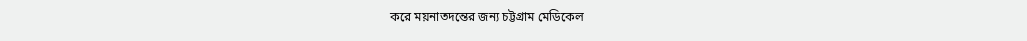করে ময়নাতদন্তের জন্য চট্টগ্রাম মেডিকেল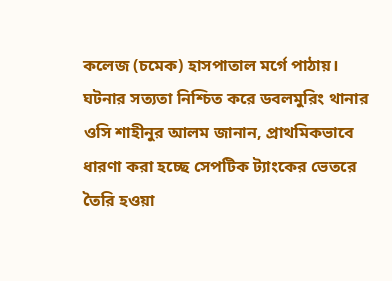কলেজ (চমেক) হাসপাতাল মর্গে পাঠায়।
ঘটনার সত্যতা নিশ্চিত করে ডবলমুরিং থানার ওসি শাহীনুর আলম জানান, প্রাথমিকভাবে ধারণা করা হচ্ছে সেপটিক ট্যাংকের ভেতরে তৈরি হওয়া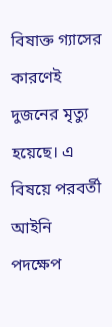বিষাক্ত গ্যাসের কারণেই দুজনের মৃত্যু হয়েছে। এ বিষয়ে পরবর্তী আইনি পদক্ষেপ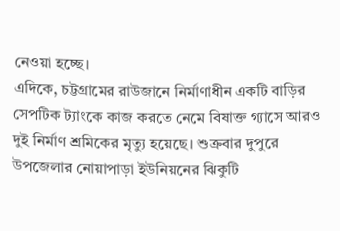নেওয়া হচ্ছে।
এদিকে, চট্টগ্রামের রাউজানে নির্মাণাধীন একটি বাড়ির সেপটিক ট্যাংকে কাজ করতে নেমে বিষাক্ত গ্যাসে আরও দুই নির্মাণ শ্রমিকের মৃত্যু হয়েছে। শুক্রবার দুপুরে উপজেলার নোয়াপাড়া ইউনিয়নের ঝিকুটি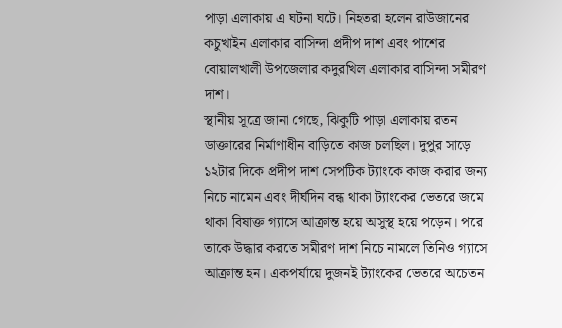পাড়া এলাকায় এ ঘটনা ঘটে। নিহতরা হলেন রাউজানের কচুখাইন এলাকার বাসিন্দা প্রদীপ দাশ এবং পাশের বোয়ালখালী উপজেলার কদুরখিল এলাকার বাসিন্দা সমীরণ দাশ।
স্থানীয় সূত্রে জানা গেছে, ঝিকুটি পাড়া এলাকায় রতন ডাক্তারের নির্মাণাধীন বাড়িতে কাজ চলছিল। দুপুর সাড়ে ১২টার দিকে প্রদীপ দাশ সেপটিক ট্যাংকে কাজ করার জন্য নিচে নামেন এবং দীর্ঘদিন বন্ধ থাকা ট্যাংকের ভেতরে জমে থাকা বিষাক্ত গ্যাসে আক্রান্ত হয়ে অসুস্থ হয়ে পড়েন। পরে তাকে উদ্ধার করতে সমীরণ দাশ নিচে নামলে তিনিও গ্যাসে আক্রান্ত হন। একপর্যায়ে দুজনই ট্যাংকের ভেতরে অচেতন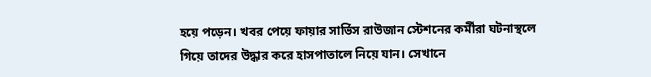হয়ে পড়েন। খবর পেয়ে ফায়ার সার্ভিস রাউজান স্টেশনের কর্মীরা ঘটনাস্থলে গিয়ে তাদের উদ্ধার করে হাসপাতালে নিয়ে যান। সেখানে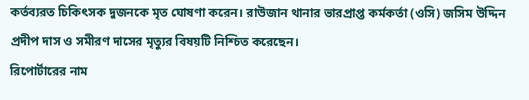কর্তব্যরত চিকিৎসক দুজনকে মৃত ঘোষণা করেন। রাউজান থানার ভারপ্রাপ্ত কর্মকর্তা (ওসি) জসিম উদ্দিন প্রদীপ দাস ও সমীরণ দাসের মৃত্যুর বিষয়টি নিশ্চিত করেছেন।
রিপোর্টারের নাম